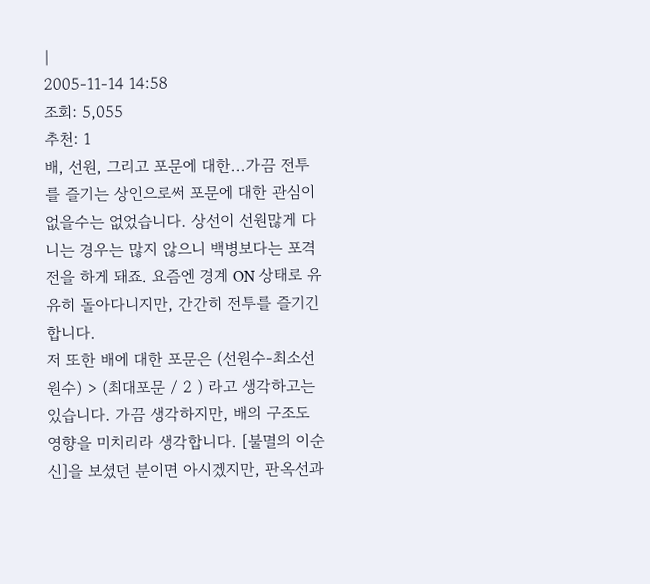|
2005-11-14 14:58
조회: 5,055
추천: 1
배, 선원, 그리고 포문에 대한...가끔 전투를 즐기는 상인으로써 포문에 대한 관심이 없을수는 없었습니다. 상선이 선원많게 다니는 경우는 많지 않으니 백병보다는 포격전을 하게 돼죠. 요즘엔 경계 ON 상태로 유유히 돌아다니지만, 간간히 전투를 즐기긴 합니다.
저 또한 배에 대한 포문은 (선원수-최소선원수) > (최대포문 / 2 ) 라고 생각하고는 있습니다. 가끔 생각하지만, 배의 구조도 영향을 미치리라 생각합니다. [불멸의 이순신]을 보셨던 분이면 아시겠지만, 판옥선과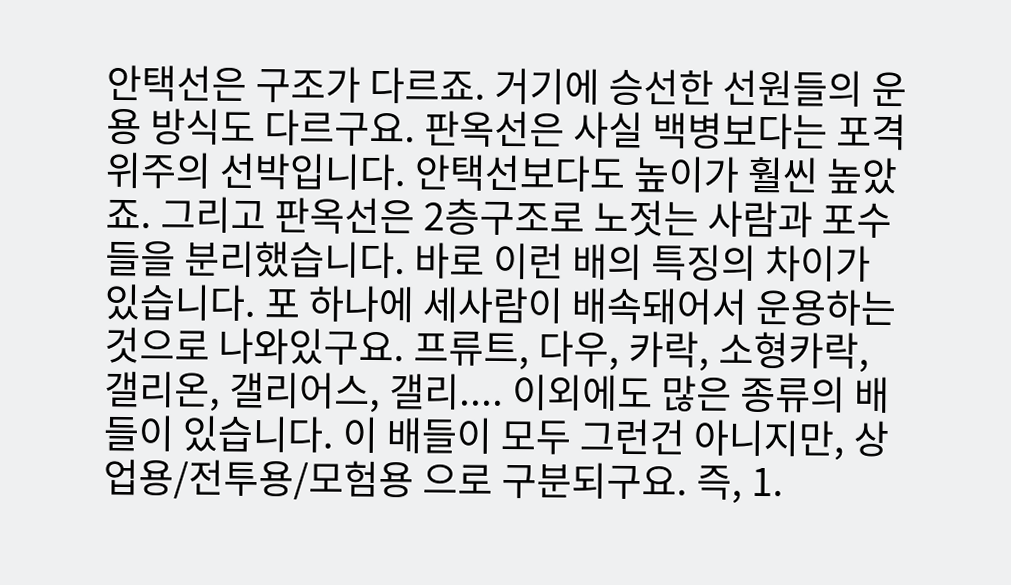안택선은 구조가 다르죠. 거기에 승선한 선원들의 운용 방식도 다르구요. 판옥선은 사실 백병보다는 포격위주의 선박입니다. 안택선보다도 높이가 훨씬 높았죠. 그리고 판옥선은 2층구조로 노젓는 사람과 포수들을 분리했습니다. 바로 이런 배의 특징의 차이가 있습니다. 포 하나에 세사람이 배속돼어서 운용하는것으로 나와있구요. 프류트, 다우, 카락, 소형카락, 갤리온, 갤리어스, 갤리.... 이외에도 많은 종류의 배들이 있습니다. 이 배들이 모두 그런건 아니지만, 상업용/전투용/모험용 으로 구분되구요. 즉, 1.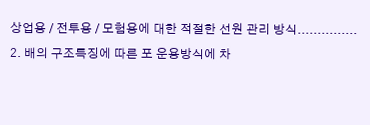상업용 / 전투용 / 모험용에 대한 적절한 선원 관리 방식............... 2. 배의 구조특징에 따른 포 운용방식에 차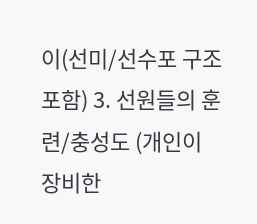이(선미/선수포 구조포함) 3. 선원들의 훈련/충성도 (개인이 장비한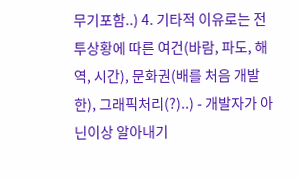무기포함..) 4. 기타적 이유로는 전투상황에 따른 여건(바람, 파도, 해역, 시간), 문화권(배를 처음 개발한), 그래픽처리(?)..) - 개발자가 아닌이상 알아내기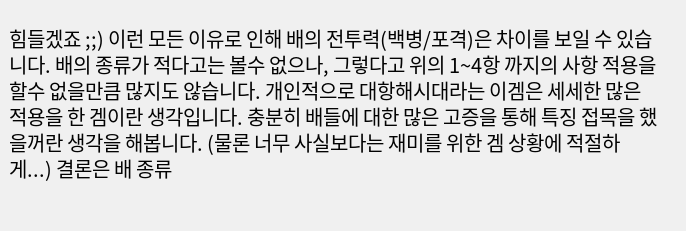힘들겠죠 ;;) 이런 모든 이유로 인해 배의 전투력(백병/포격)은 차이를 보일 수 있습니다. 배의 종류가 적다고는 볼수 없으나, 그렇다고 위의 1~4항 까지의 사항 적용을 할수 없을만큼 많지도 않습니다. 개인적으로 대항해시대라는 이겜은 세세한 많은 적용을 한 겜이란 생각입니다. 충분히 배들에 대한 많은 고증을 통해 특징 접목을 했을꺼란 생각을 해봅니다. (물론 너무 사실보다는 재미를 위한 겜 상황에 적절하게...) 결론은 배 종류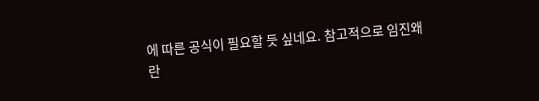에 따른 공식이 필요할 듯 싶네요. 참고적으로 임진왜란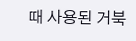때 사용된 거북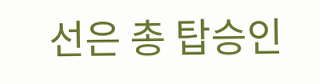선은 총 탑승인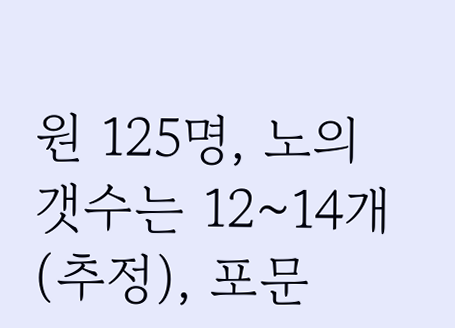원 125명, 노의 갯수는 12~14개(추정), 포문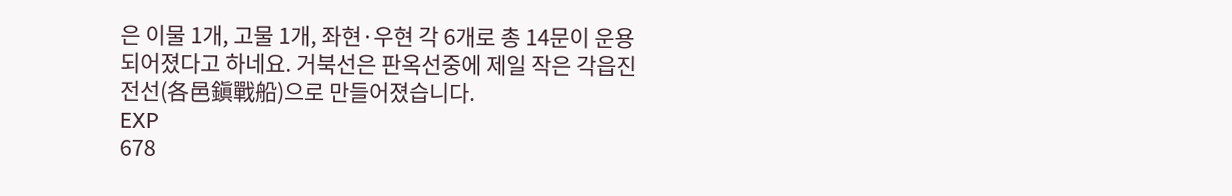은 이물 1개, 고물 1개, 좌현·우현 각 6개로 총 14문이 운용되어졌다고 하네요. 거북선은 판옥선중에 제일 작은 각읍진전선(各邑鎭戰船)으로 만들어졌습니다.
EXP
678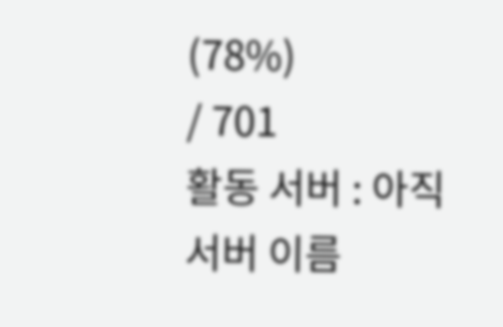(78%)
/ 701
활동 서버 : 아직 서버 이름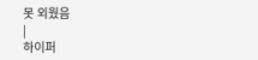못 외웠음
|
하이퍼